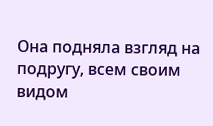Она подняла взгляд на подругу, всем своим видом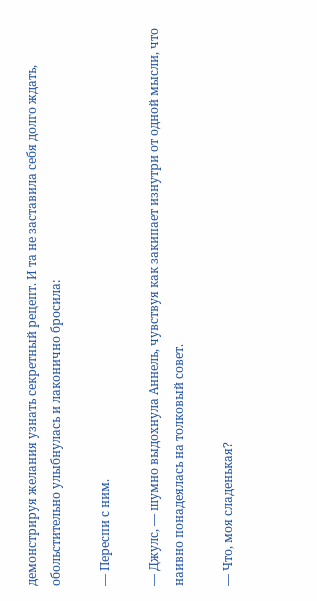демонстрируя желания узнать секретный рецепт. И та не заставила себя долго ждать, обольстительно улыбнулась и лаконично бросила:

— Переспи с ним.

— Джулс, — шумно выдохнула Аннель, чувствуя как закипает изнутри от одной мысли, что наивно понадеялась на толковый совет.

— Что, моя сладенькая?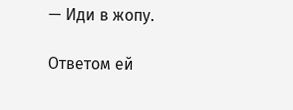— Иди в жопу.

Ответом ей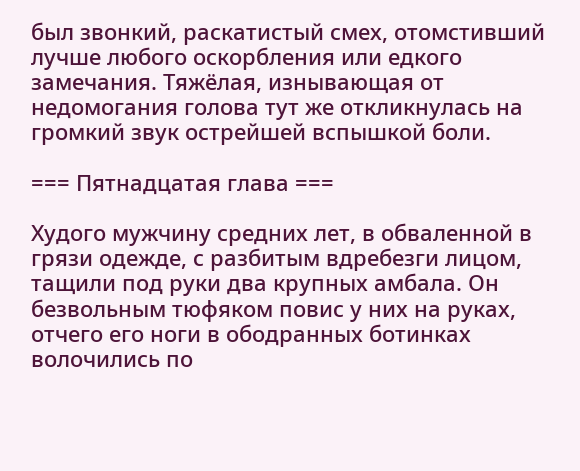был звонкий, раскатистый смех, отомстивший лучше любого оскорбления или едкого замечания. Тяжёлая, изнывающая от недомогания голова тут же откликнулась на громкий звук острейшей вспышкой боли.

=== Пятнадцатая глава ===

Худого мужчину средних лет, в обваленной в грязи одежде, с разбитым вдребезги лицом, тащили под руки два крупных амбала. Он безвольным тюфяком повис у них на руках, отчего его ноги в ободранных ботинках волочились по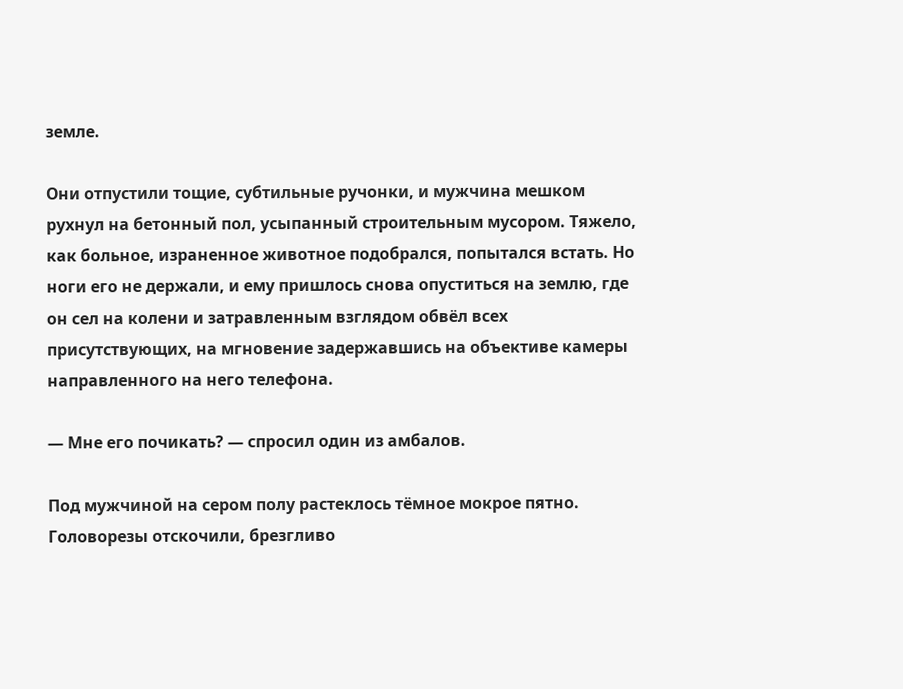земле.

Они отпустили тощие, субтильные ручонки, и мужчина мешком рухнул на бетонный пол, усыпанный строительным мусором. Тяжело, как больное, израненное животное подобрался, попытался встать. Но ноги его не держали, и ему пришлось снова опуститься на землю, где он сел на колени и затравленным взглядом обвёл всех присутствующих, на мгновение задержавшись на объективе камеры направленного на него телефона.

— Мне его почикать? — спросил один из амбалов.

Под мужчиной на сером полу растеклось тёмное мокрое пятно. Головорезы отскочили, брезгливо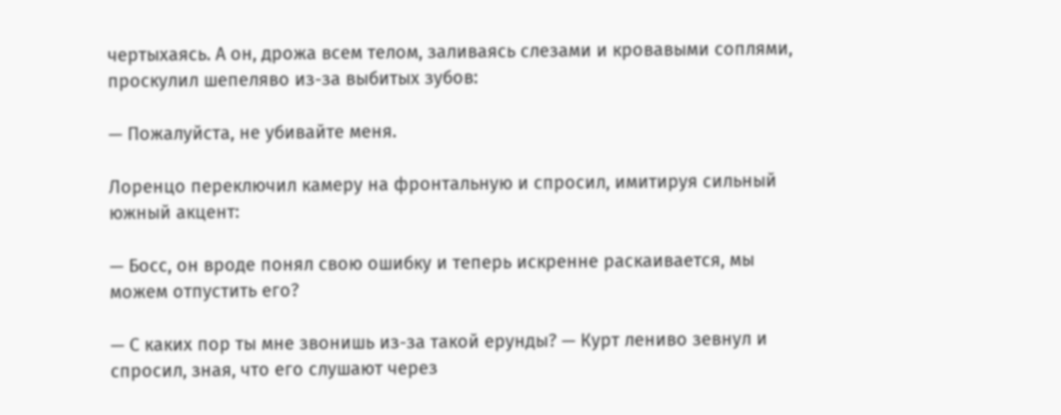чертыхаясь. А он, дрожа всем телом, заливаясь слезами и кровавыми соплями, проскулил шепеляво из-за выбитых зубов:

— Пожалуйста, не убивайте меня.

Лоренцо переключил камеру на фронтальную и спросил, имитируя сильный южный акцент:

— Босс, он вроде понял свою ошибку и теперь искренне раскаивается, мы можем отпустить его?

— С каких пор ты мне звонишь из-за такой ерунды? — Курт лениво зевнул и спросил, зная, что его слушают через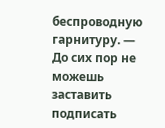беспроводную гарнитуру. — До сих пор не можешь заставить подписать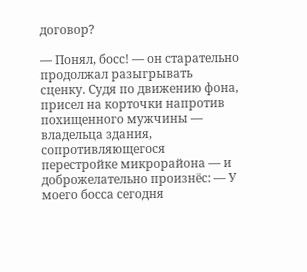договор?

— Понял, босс! — он старательно продолжал разыгрывать сценку. Судя по движению фона, присел на корточки напротив похищенного мужчины — владельца здания, сопротивляющегося перестройке микрорайона — и доброжелательно произнёс: — У моего босса сегодня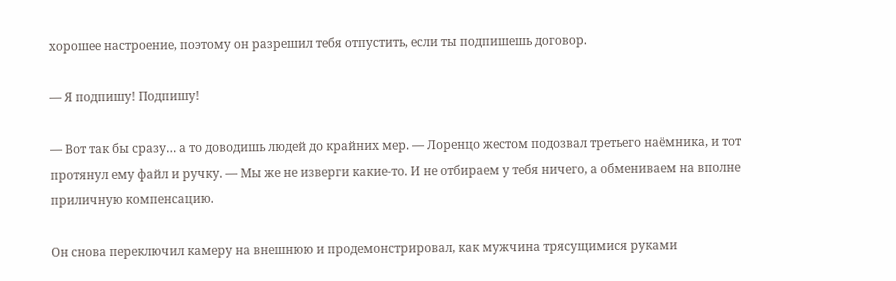хорошее настроение, поэтому он разрешил тебя отпустить, если ты подпишешь договор.

— Я подпишу! Подпишу!

— Вот так бы сразу… а то доводишь людей до крайних мер. — Лоренцо жестом подозвал третьего наёмника, и тот протянул ему файл и ручку. — Мы же не изверги какие-то. И не отбираем у тебя ничего, а обмениваем на вполне приличную компенсацию.

Он снова переключил камеру на внешнюю и продемонстрировал, как мужчина трясущимися руками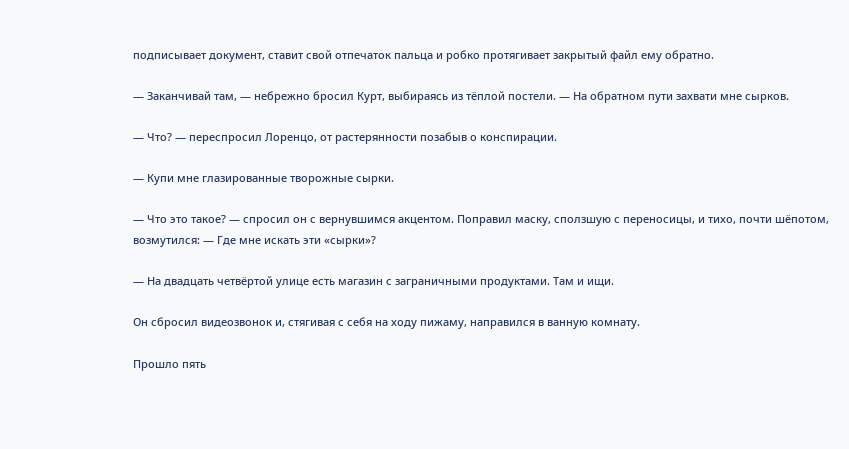подписывает документ, ставит свой отпечаток пальца и робко протягивает закрытый файл ему обратно.

— Заканчивай там, — небрежно бросил Курт, выбираясь из тёплой постели. — На обратном пути захвати мне сырков.

— Что? — переспросил Лоренцо, от растерянности позабыв о конспирации.

— Купи мне глазированные творожные сырки.

— Что это такое? — спросил он с вернувшимся акцентом. Поправил маску, сползшую с переносицы, и тихо, почти шёпотом, возмутился: — Где мне искать эти «сырки»?

— На двадцать четвёртой улице есть магазин с заграничными продуктами. Там и ищи.

Он сбросил видеозвонок и, стягивая с себя на ходу пижаму, направился в ванную комнату.

Прошло пять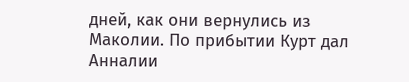дней, как они вернулись из Маколии. По прибытии Курт дал Анналии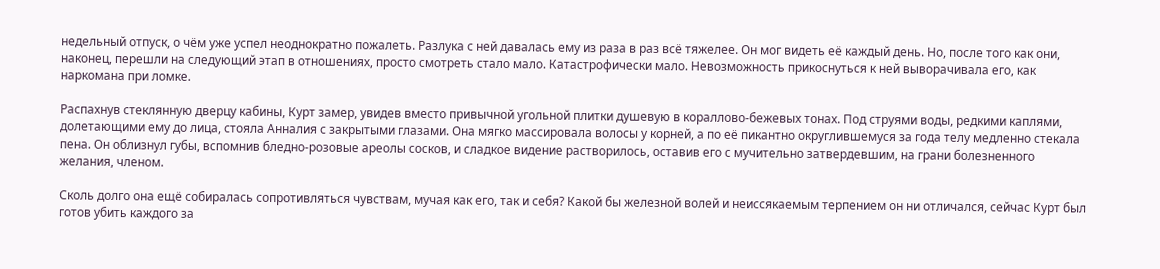недельный отпуск, о чём уже успел неоднократно пожалеть. Разлука с ней давалась ему из раза в раз всё тяжелее. Он мог видеть её каждый день. Но, после того как они, наконец, перешли на следующий этап в отношениях, просто смотреть стало мало. Катастрофически мало. Невозможность прикоснуться к ней выворачивала его, как наркомана при ломке.

Распахнув стеклянную дверцу кабины, Курт замер, увидев вместо привычной угольной плитки душевую в кораллово-бежевых тонах. Под струями воды, редкими каплями, долетающими ему до лица, стояла Анналия с закрытыми глазами. Она мягко массировала волосы у корней, а по её пикантно округлившемуся за года телу медленно стекала пена. Он облизнул губы, вспомнив бледно-розовые ареолы сосков, и сладкое видение растворилось, оставив его с мучительно затвердевшим, на грани болезненного желания, членом.

Сколь долго она ещё собиралась сопротивляться чувствам, мучая как его, так и себя? Какой бы железной волей и неиссякаемым терпением он ни отличался, сейчас Курт был готов убить каждого за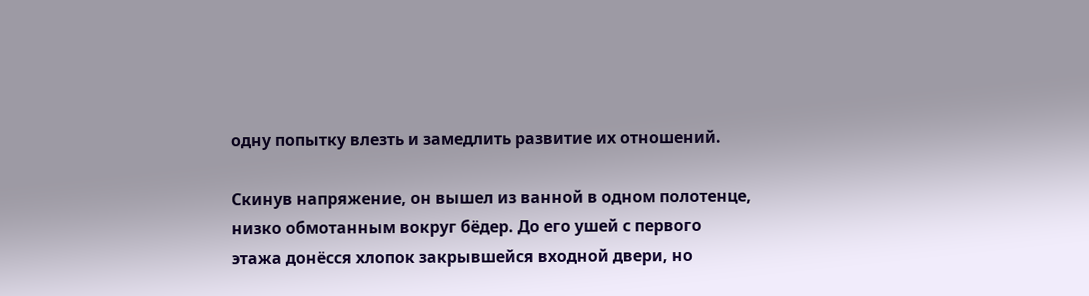одну попытку влезть и замедлить развитие их отношений.

Скинув напряжение, он вышел из ванной в одном полотенце, низко обмотанным вокруг бёдер. До его ушей с первого этажа донёсся хлопок закрывшейся входной двери, но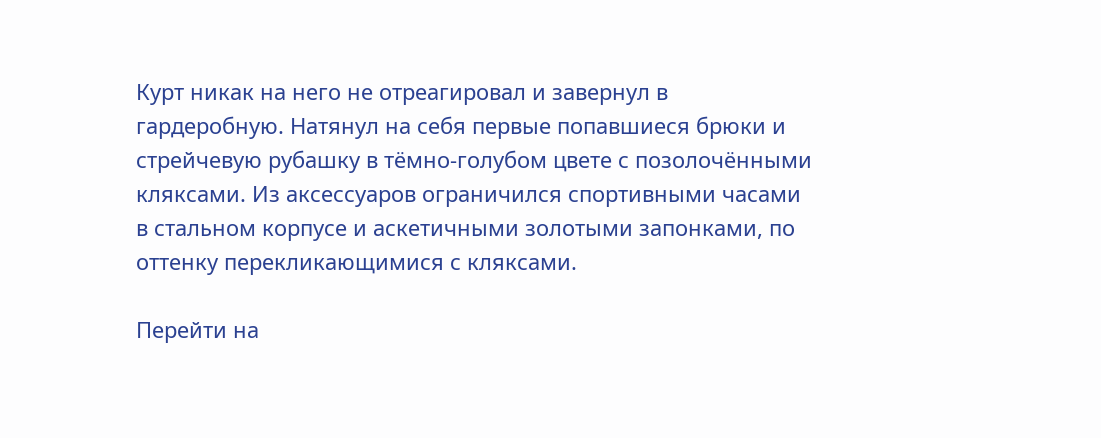Курт никак на него не отреагировал и завернул в гардеробную. Натянул на себя первые попавшиеся брюки и стрейчевую рубашку в тёмно-голубом цвете с позолочёнными кляксами. Из аксессуаров ограничился спортивными часами в стальном корпусе и аскетичными золотыми запонками, по оттенку перекликающимися с кляксами.

Перейти на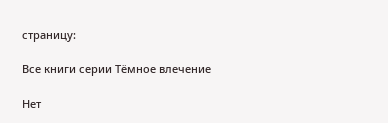страницу:

Все книги серии Тёмное влечение

Нет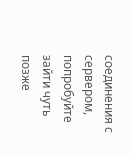соединения с сервером, попробуйте зайти чуть позже